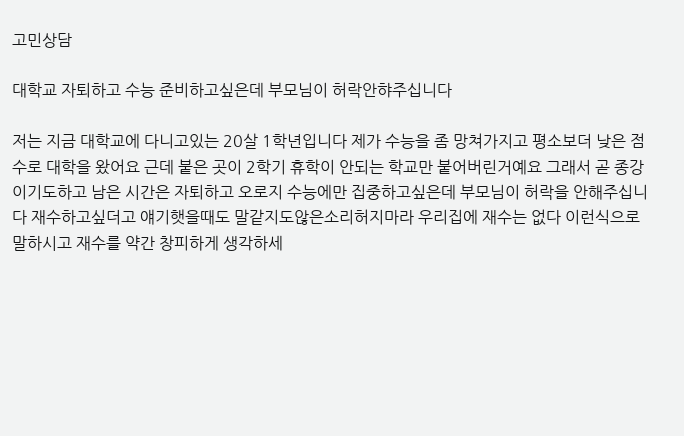고민상담

대학교 자퇴하고 수능 준비하고싶은데 부모님이 허락안햐주십니다

저는 지금 대학교에 다니고있는 20살 1학년입니다 제가 수능을 좀 망쳐가지고 평소보더 낮은 점수로 대학을 왔어요 근데 붙은 곳이 2학기 휴학이 안되는 학교만 붙어버린거예요 그래서 곧 종강이기도하고 남은 시간은 자퇴하고 오로지 수능에만 집중하고싶은데 부모님이 허락을 안해주십니다 재수하고싶더고 얘기햇을때도 말같지도않은소리허지마라 우리집에 재수는 없다 이런식으로 말하시고 재수를 약간 창피하게 생각하세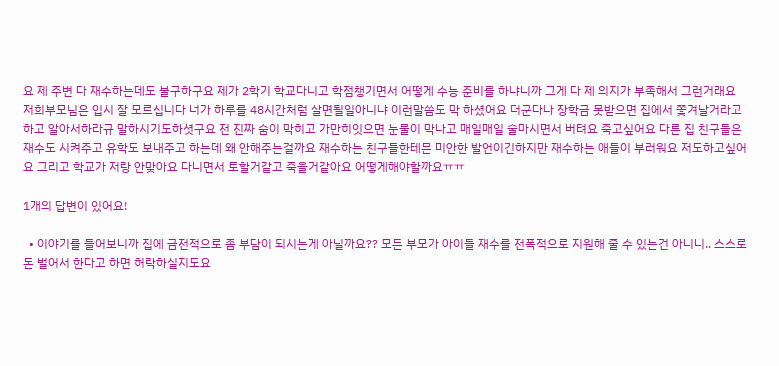요 제 주변 다 재수하는데도 불구하구요 제가 2학기 학교다니고 학점챙기면서 어떻게 수능 준비를 하냐니까 그게 다 제 의지가 부족해서 그런거래요 저희부모님은 입시 잘 모르십니다 너가 하루를 48시간처럼 살면될일아니냐 이런말씀도 막 하셨어요 더군다나 장학금 못받으면 집에서 쫓겨날거라고하고 알아서하라규 말하시기도하셧구요 전 진짜 숨이 막히고 가만히잇으면 눈물이 막나고 매일매일 술마시면서 버텨요 죽고싶어요 다른 집 친구들은 재수도 시켜주고 유학도 보내주고 하는데 왜 안해주는걸까요 재수하는 친구들한테믄 미안한 발언이긴하지만 재수하는 애들이 부러워요 저도하고싶어요 그리고 학교가 저랑 안맞아요 다니면서 토할거같고 죽을거같아요 어떻게해야할까요ㅠㅠ

1개의 답변이 있어요!

  • 이야기를 들어보니까 집에 금전적으로 좀 부담이 되시는게 아닐까요?? 모든 부모가 아이들 재수를 전폭적으로 지원해 줄 수 있는건 아니니.. 스스로 돈 벌어서 한다고 하면 허락하실지도요